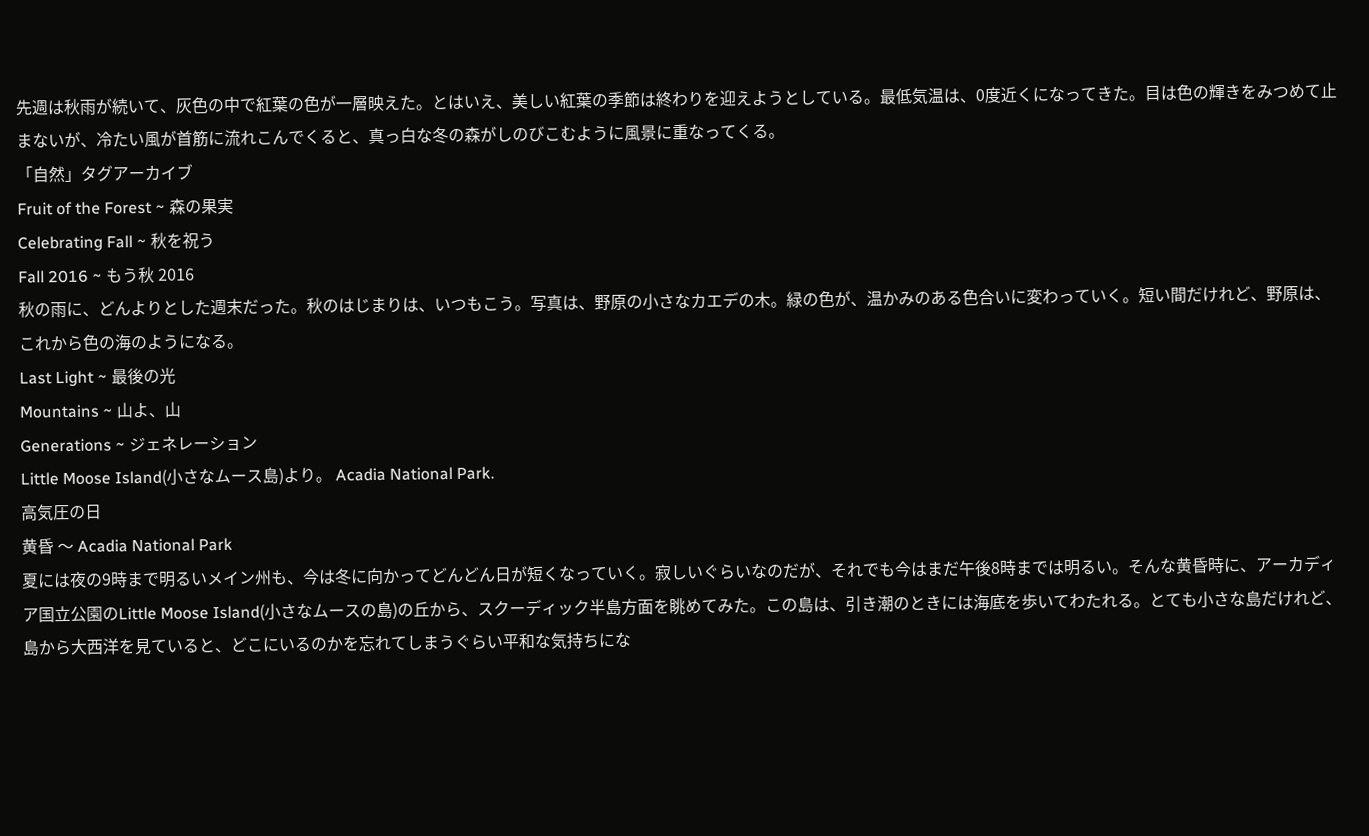先週は秋雨が続いて、灰色の中で紅葉の色が一層映えた。とはいえ、美しい紅葉の季節は終わりを迎えようとしている。最低気温は、0度近くになってきた。目は色の輝きをみつめて止まないが、冷たい風が首筋に流れこんでくると、真っ白な冬の森がしのびこむように風景に重なってくる。
「自然」タグアーカイブ
Fruit of the Forest ~ 森の果実
Celebrating Fall ~ 秋を祝う
Fall 2016 ~ もう秋 2016
秋の雨に、どんよりとした週末だった。秋のはじまりは、いつもこう。写真は、野原の小さなカエデの木。緑の色が、温かみのある色合いに変わっていく。短い間だけれど、野原は、これから色の海のようになる。
Last Light ~ 最後の光
Mountains ~ 山よ、山
Generations ~ ジェネレーション
Little Moose Island(小さなムース島)より。 Acadia National Park.
高気圧の日
黄昏 〜 Acadia National Park
夏には夜の9時まで明るいメイン州も、今は冬に向かってどんどん日が短くなっていく。寂しいぐらいなのだが、それでも今はまだ午後8時までは明るい。そんな黄昏時に、アーカディア国立公園のLittle Moose Island(小さなムースの島)の丘から、スクーディック半島方面を眺めてみた。この島は、引き潮のときには海底を歩いてわたれる。とても小さな島だけれど、島から大西洋を見ていると、どこにいるのかを忘れてしまうぐらい平和な気持ちにな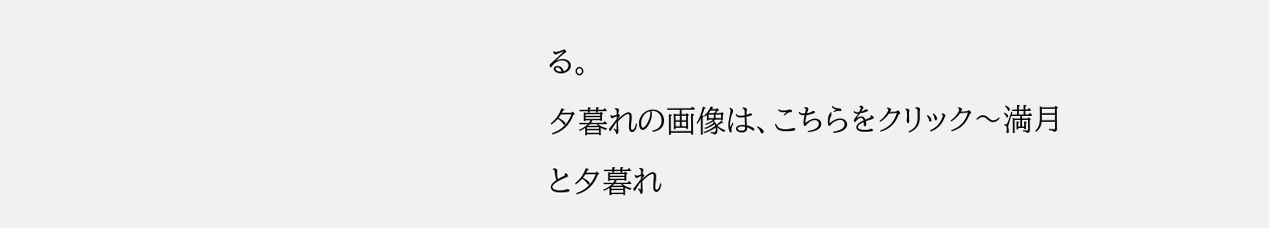る。
夕暮れの画像は、こちらをクリック〜満月と夕暮れ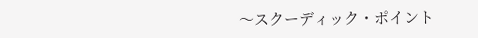〜スクーディック・ポイント